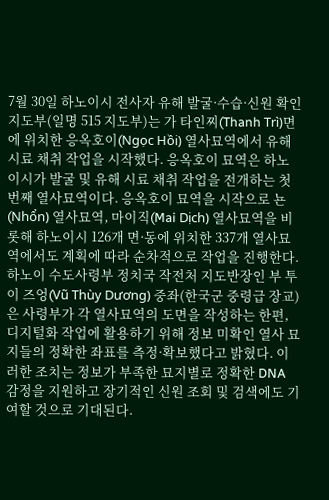7월 30일 하노이시 전사자 유해 발굴·수습·신원 확인 지도부(일명 515 지도부)는 가 타인찌(Thanh Trì)면에 위치한 응옥호이(Ngọc Hồi) 열사묘역에서 유해 시료 채취 작업을 시작했다. 응옥호이 묘역은 하노이시가 발굴 및 유해 시료 채취 작업을 전개하는 첫 번째 열사묘역이다. 응옥호이 묘역을 시작으로 뇬(Nhổn) 열사묘역, 마이직(Mai Dịch) 열사묘역을 비롯해 하노이시 126개 면·동에 위치한 337개 열사묘역에서도 계획에 따라 순차적으로 작업을 진행한다.
하노이 수도사령부 정치국 작전처 지도반장인 부 투이 즈엉(Vũ Thùy Dương) 중좌(한국군 중령급 장교)은 사령부가 각 열사묘역의 도면을 작성하는 한편, 디지털화 작업에 활용하기 위해 정보 미확인 열사 묘지들의 정확한 좌표를 측정·확보했다고 밝혔다. 이러한 조치는 정보가 부족한 묘지별로 정확한 DNA 감정을 지원하고 장기적인 신원 조회 및 검색에도 기여할 것으로 기대된다.